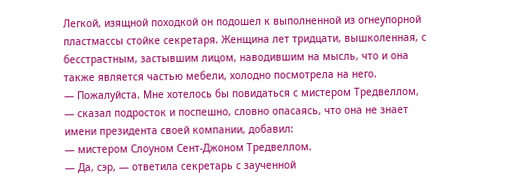Легкой, изящной походкой он подошел к выполненной из огнеупорной пластмассы стойке секретаря. Женщина лет тридцати, вышколенная, с бесстрастным, застывшим лицом, наводившим на мысль, что и она также является частью мебели, холодно посмотрела на него.
— Пожалуйста. Мне хотелось бы повидаться с мистером Тредвеллом, — сказал подросток и поспешно, словно опасаясь, что она не знает имени президента своей компании, добавил:
— мистером Слоуном Сент-Джоном Тредвеллом.
— Да, сэр, — ответила секретарь с заученной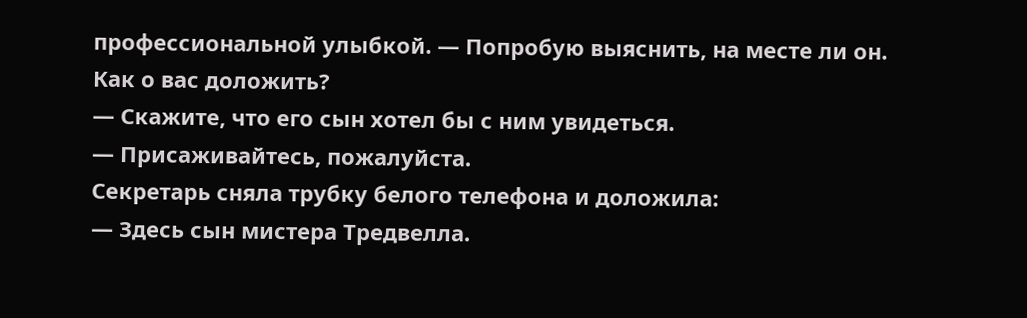профессиональной улыбкой. — Попробую выяснить, на месте ли он.
Как о вас доложить?
— Скажите, что его сын хотел бы с ним увидеться.
— Присаживайтесь, пожалуйста.
Секретарь сняла трубку белого телефона и доложила:
— Здесь сын мистера Тредвелла.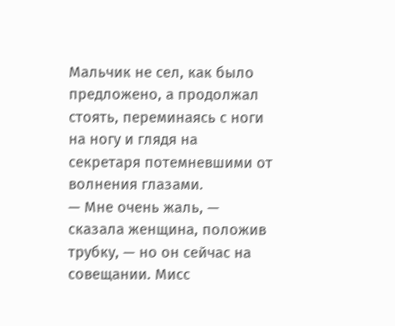Мальчик не сел, как было предложено, а продолжал стоять, переминаясь с ноги на ногу и глядя на секретаря потемневшими от волнения глазами.
— Мне очень жаль, — сказала женщина, положив трубку, — но он сейчас на совещании. Мисс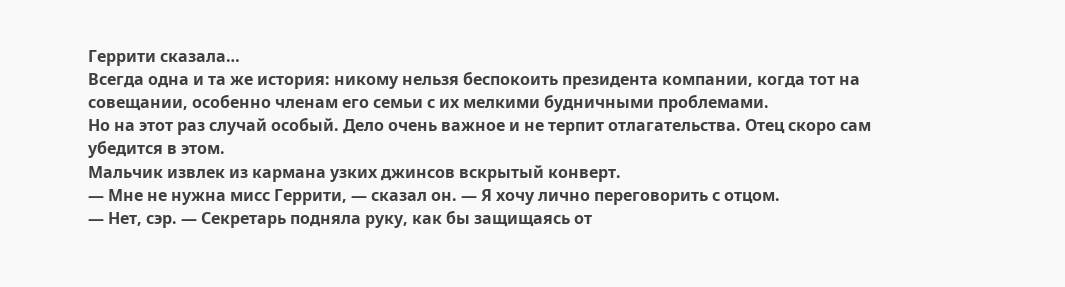Геррити сказала…
Всегда одна и та же история: никому нельзя беспокоить президента компании, когда тот на совещании, особенно членам его семьи с их мелкими будничными проблемами.
Но на этот раз случай особый. Дело очень важное и не терпит отлагательства. Отец скоро сам убедится в этом.
Мальчик извлек из кармана узких джинсов вскрытый конверт.
— Мне не нужна мисс Геррити, — сказал он. — Я хочу лично переговорить с отцом.
— Нет, сэр. — Секретарь подняла руку, как бы защищаясь от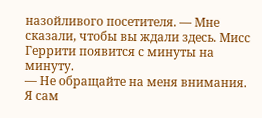назойливого посетителя. — Мне сказали, чтобы вы ждали здесь. Мисс Геррити появится с минуты на минуту.
— Не обращайте на меня внимания. Я сам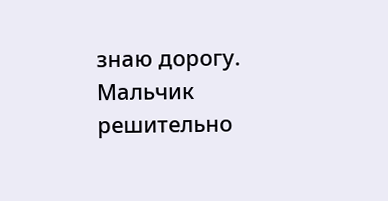знаю дорогу.
Мальчик решительно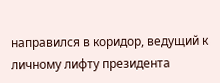направился в коридор, ведущий к личному лифту президента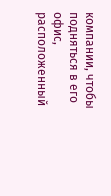компании, чтобы подняться в его офис, расположенный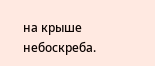на крыше небоскреба.